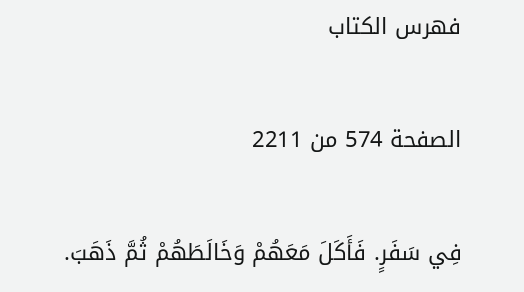فهرس الكتاب

الصفحة 574 من 2211

فِي سَفَرٍ. فَأَكَلَ مَعَهُمْ وَخَالَطَهُمْ ثُمَّ ذَهَبَ.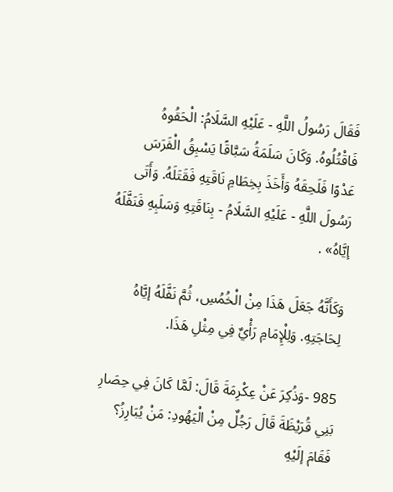فَقَالَ رَسُولُ اللَّهِ - عَلَيْهِ السَّلَامُ: الْحَقُوهُ فَاقْتُلُوهُ. وَكَانَ سَلَمَةُ سَبَّاقًا يَسْبِقُ الْفَرَسَ عَدْوًا فَلَحِقَهُ وَأَخَذَ بِخِطَامِ نَاقَتِهِ فَقَتَلَهُ. وَأَتَى رَسُولَ اللَّهِ - عَلَيْهِ السَّلَامُ - بِنَاقَتِهِ وَسَلَبِهِ فَنَفَّلَهُ إيَّاهُ» .

وَكَأَنَّهُ جَعَلَ هَذَا مِنْ الْخُمُسِ، ثُمَّ نَفَّلَهُ إيَّاهُ لِحَاجَتِهِ. وَلِلْإِمَامِ رَأْيٌ فِي مِثْلِ هَذَا.

985 -وَذُكِرَ عَنْ عِكْرِمَةَ قَالَ: لَمَّا كَانَ فِي حِصَارِ بَنِي قُرَيْظَةَ قَالَ رَجُلٌ مِنْ الْيَهُودِ: مَنْ يُبَارِزُ؟ فَقَامَ إلَيْهِ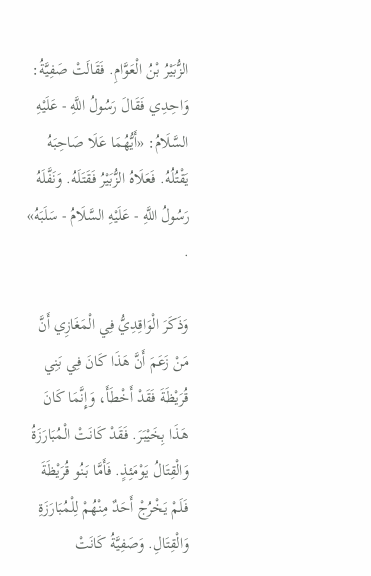الزُّبَيْرُ بْنُ الْعَوَّامِ. فَقَالَتْ صَفِيَّةُ: وَاحِدِي فَقَالَ رَسُولُ اللَّهِ - عَلَيْهِ السَّلَامُ: «أَيُّهُمَا عَلَا صَاحِبَهُ يَقْتُلُهُ. فَعَلَاهُ الزُّبَيْرُ فَقَتَلَهُ. وَنَفَّلَهُ رَسُولُ اللَّهِ - عَلَيْهِ السَّلَامُ - سَلَبَهُ» .

وَذَكَرَ الْوَاقِدِيُّ فِي الْمَغَازِي أَنَّ مَنْ زَعَمَ أَنَّ هَذَا كَانَ فِي بَنِي قُرَيْظَةَ فَقَدْ أَخْطَأَ، وَإِنَّمَا كَانَ هَذَا بِخَيْبَرَ. فَقَدْ كَانَتْ الْمُبَارَزَةُ وَالْقِتَالُ يَوْمَئِذٍ. فَأَمَّا بَنُو قُرَيْظَةَ فَلَمْ يَخْرُجْ أَحَدٌ مِنْهُمْ لِلْمُبَارَزَةِ وَالْقِتَالِ. وَصَفِيَّةُ كَانَتْ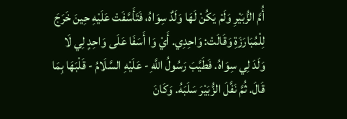أُمَّ الزُّبَيْرِ وَلَمْ يَكُنْ لَهَا وَلَدٌ سِوَاهُ، فَتَأَسَّفَتْ عَلَيْهِ حِينَ خَرَجَ لِلْمُبَارَزَةِ وَقَالَتْ: وَاحِدِي. أَيْ وَا أَسَفَا عَلَى وَاحِدٍ لِي لَا وَلَدَ لِي سِوَاهُ. فَطَيَّبَ رَسُولُ اللَّهِ - عَلَيْهِ السَّلَامُ - قَلْبَهَا بِمَا قَالَ. ثُمَّ نَفَّلَ الزُّبَيْرَ سَلَبَهُ. وَكَانَ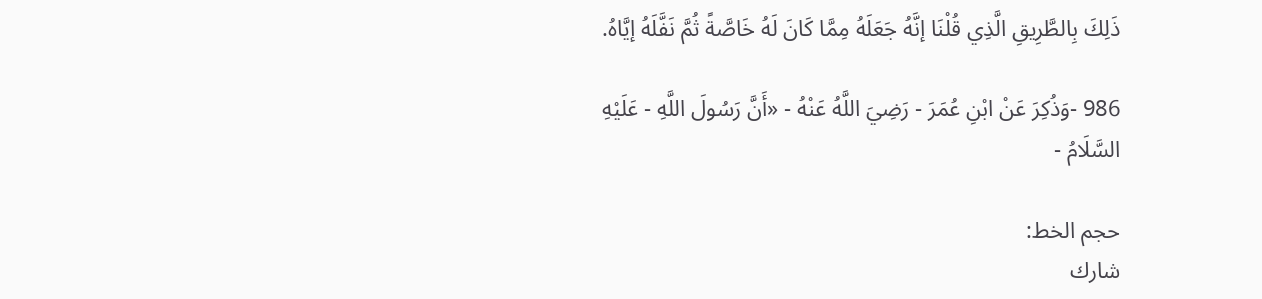ذَلِكَ بِالطَّرِيقِ الَّذِي قُلْنَا إنَّهُ جَعَلَهُ مِمَّا كَانَ لَهُ خَاصَّةً ثُمَّ نَفَّلَهُ إيَّاهُ.

986 -وَذُكِرَ عَنْ ابْنِ عُمَرَ - رَضِيَ اللَّهُ عَنْهُ - «أَنَّ رَسُولَ اللَّهِ - عَلَيْهِ السَّلَامُ -

حجم الخط:
شارك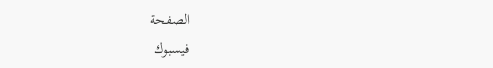الصفحة
فيسبوك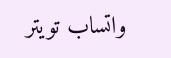واتساب تويتر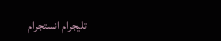تليجرام انستجرام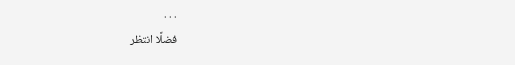. . .
فضلًا انتظر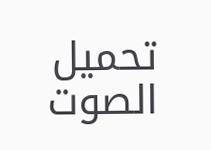تحميل الصوت